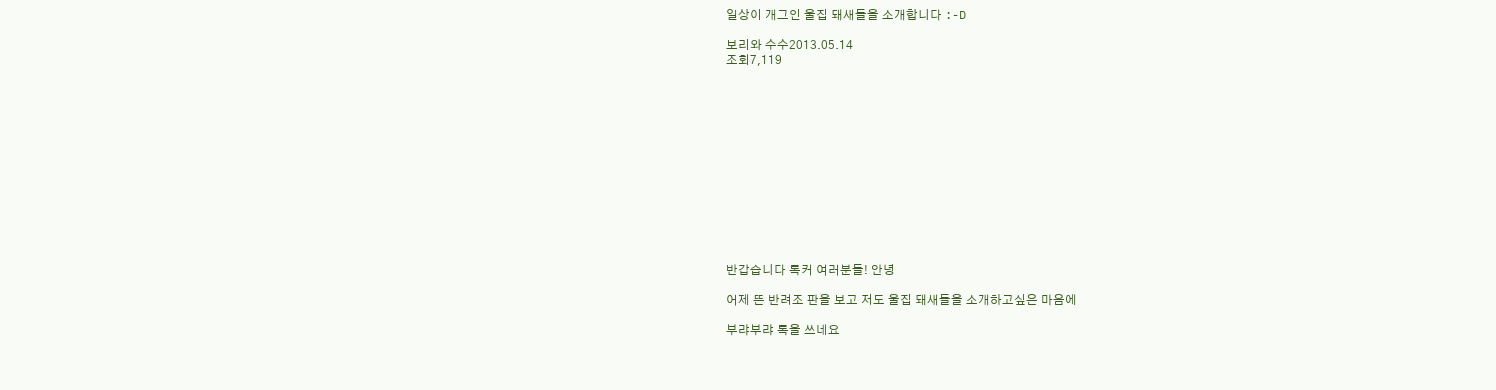일상이 개그인 울집 돼새들을 소개합니다 :-D

보리와 수수2013.05.14
조회7,119













반갑습니다 톡커 여러분들! 안녕

어제 뜬 반려조 판을 보고 저도 울집 돼새들을 소개하고싶은 마음에

부랴부랴 톡을 쓰네요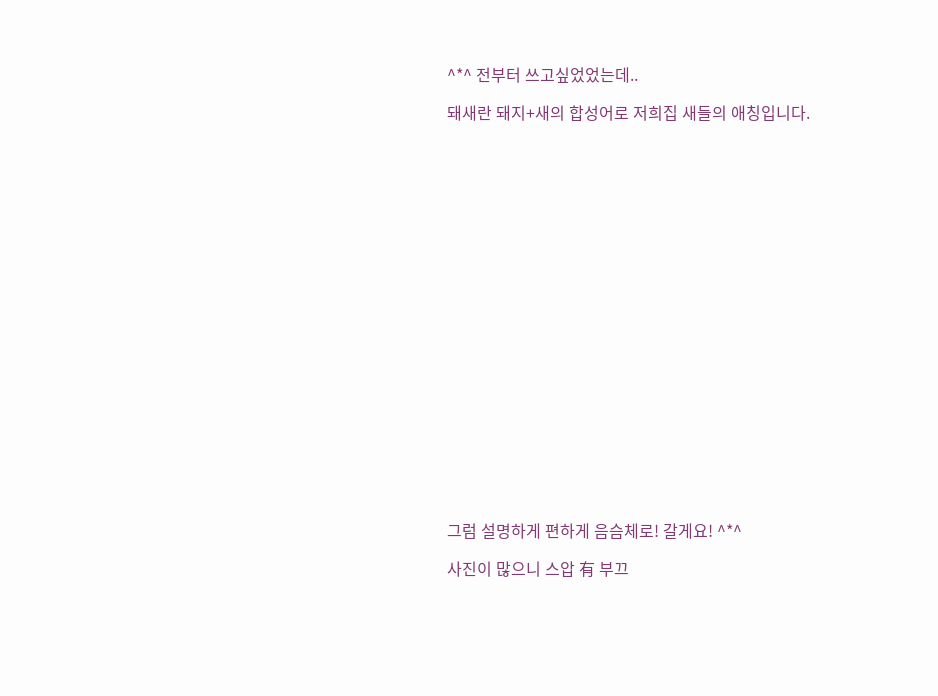^*^ 전부터 쓰고싶었었는데..

돼새란 돼지+새의 합성어로 저희집 새들의 애칭입니다.





















그럼 설명하게 편하게 음슴체로! 갈게요! ^*^

사진이 많으니 스압 有 부끄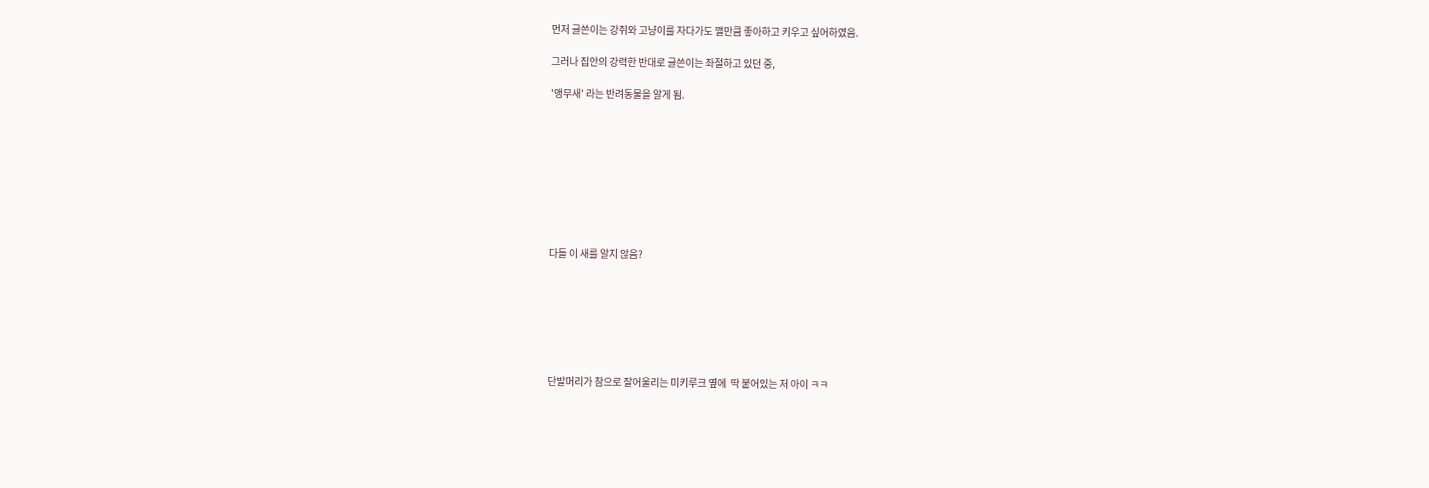먼저 글쓴이는 강쥐와 고냥이를 자다가도 깰만큼 좋아하고 키우고 싶어하였음.

그러나 집안의 강력한 반대로 글쓴이는 좌절하고 있던 중,

'앵무새' 라는 반려동물을 알게 됨.









다들 이 새를 알지 않음?







단발머리가 참으로 잘어울리는 미키루크 옆에  딱 붙어있는 저 아이 ㅋㅋ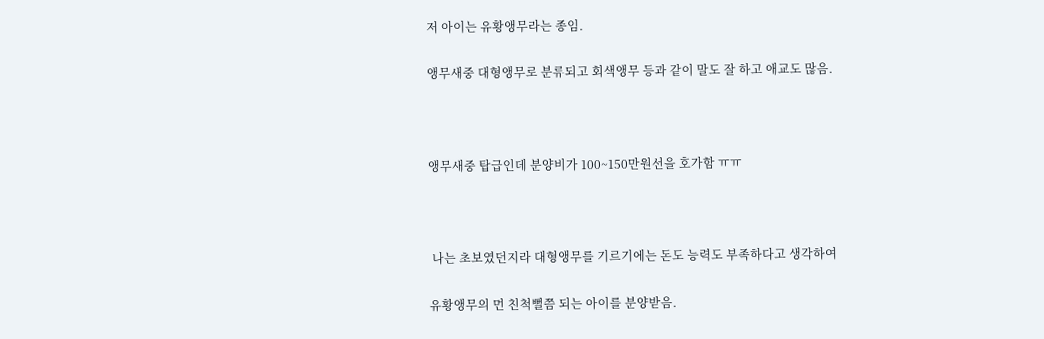저 아이는 유황앵무라는 종임.

앵무새중 대형앵무로 분류되고 회색앵무 등과 같이 말도 잘 하고 애교도 많음.



앵무새중 탑급인데 분양비가 100~150만원선을 호가함 ㅠㅠ



 나는 초보였던지라 대형앵무를 기르기에는 돈도 능력도 부족하다고 생각하여

유황앵무의 먼 친척뻘쯤 되는 아이를 분양받음.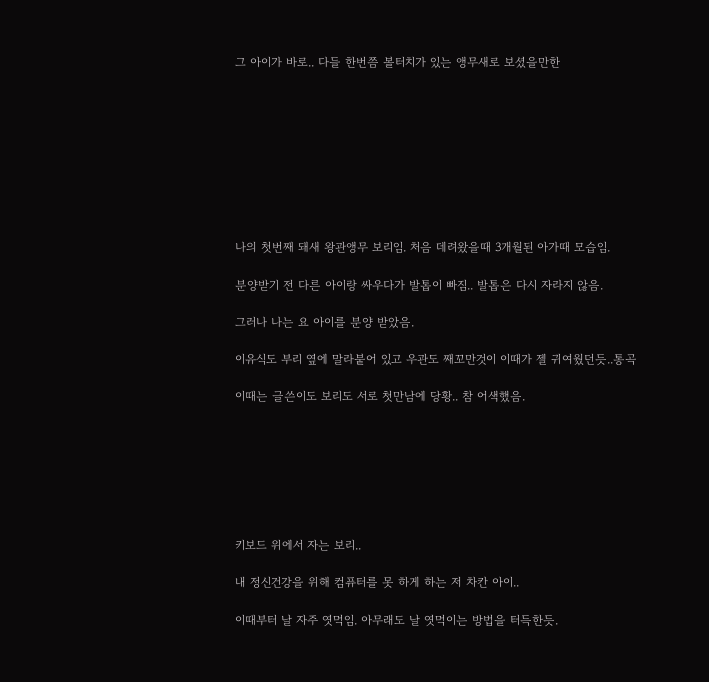그 아이가 바로.. 다들 한번쯤 볼터치가 있는 앵무새로 보셨을만한









나의 첫번째 돼새 왕관앵무 보리임. 처음 데려왔을때 3개월된 아가때 모습임.

분양받기 전 다른 아이랑 싸우다가 발톱이 빠짐.. 발톱은 다시 자라지 않음.

그러나 나는 요 아이를 분양 받았음.

이유식도 부리 옆에 말라붙어 있고 우관도 째꼬만것이 이때가 젤 귀여웠던듯..통곡

이때는 글쓴이도 보리도 서로 첫만남에 당황.. 참 어색했음.







키보드 위에서 자는 보리..

내 정신건강을 위해 컴퓨터를 못 하게 하는 저 차칸 아이..

이때부터 날 자주 엿먹임. 아무래도 날 엿먹이는 방법을 터득한듯.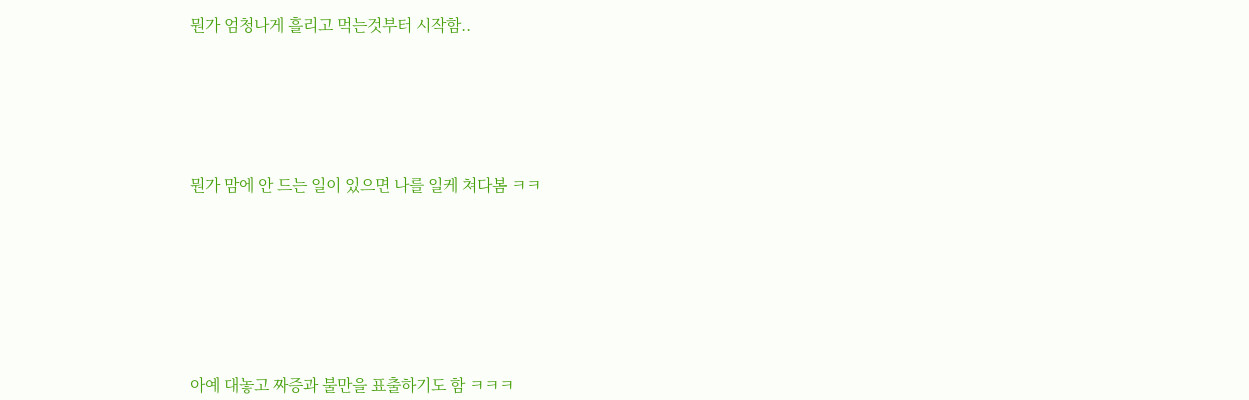뭔가 엄청나게 흘리고 먹는것부터 시작함..







뭔가 맘에 안 드는 일이 있으면 나를 일케 쳐다봄 ㅋㅋ









아예 대놓고 짜증과 불만을 표출하기도 함 ㅋㅋㅋ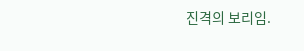진격의 보리임.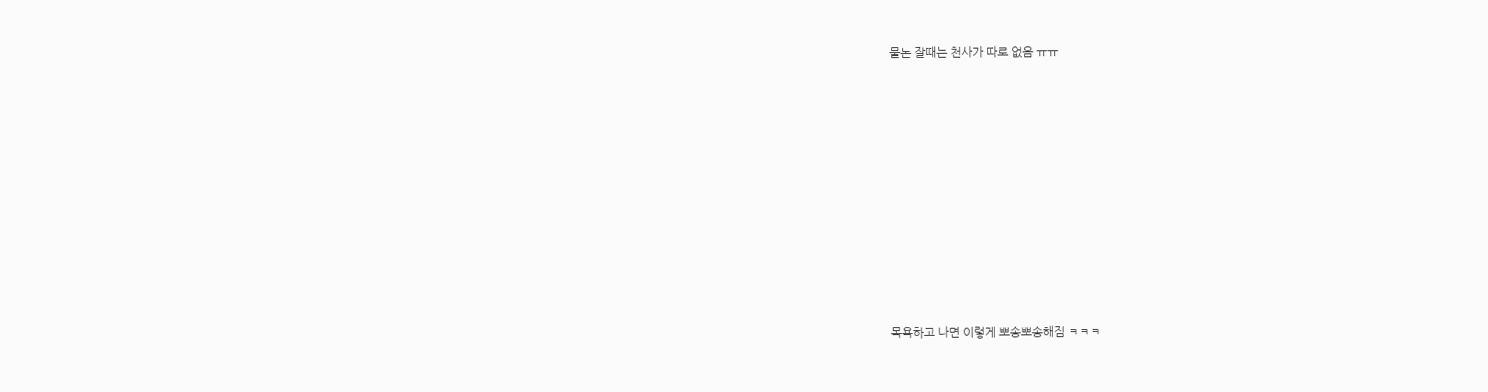물논 잘때는 천사가 따로 없음 ㅠㅠ











목욕하고 나면 이렇게 뽀송뽀송해짐 ㅋㅋㅋ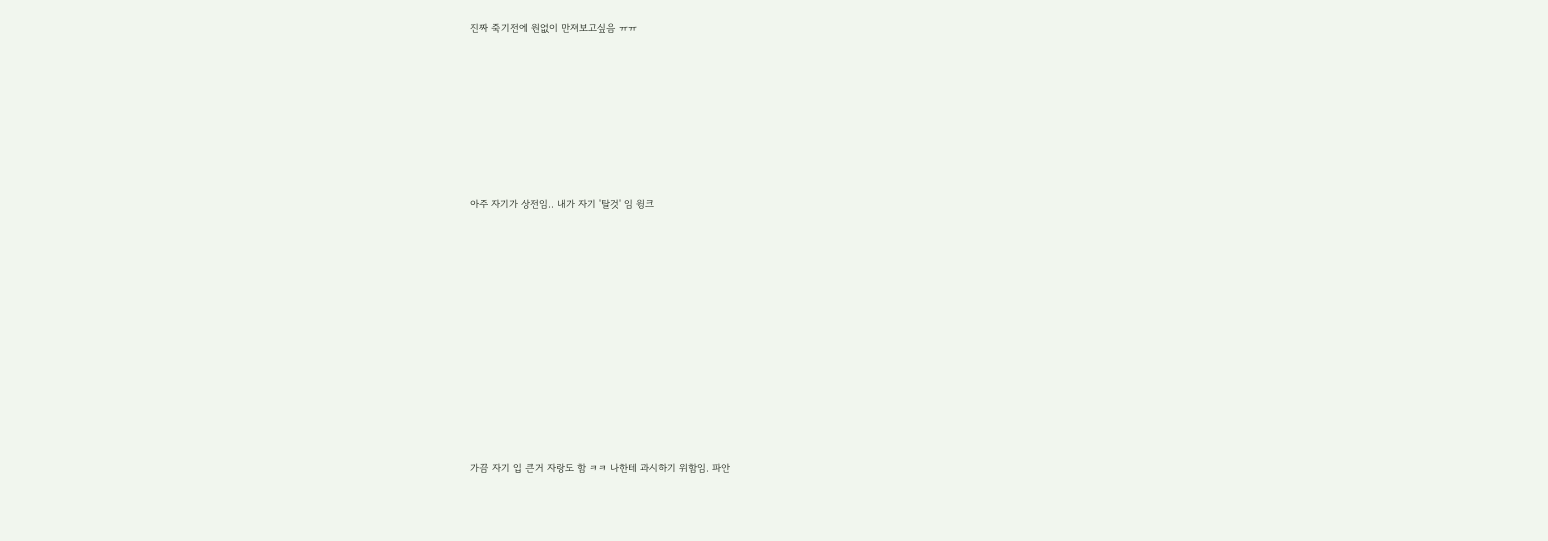진짜 죽기전에 원없이 만져보고싶음 ㅠㅠ







아주 자기가 상전임.. 내가 자기 '탈것' 임 윙크











가끔 자기 입 큰거 자랑도 함 ㅋㅋ 나한테 과시하기 위함임. 파안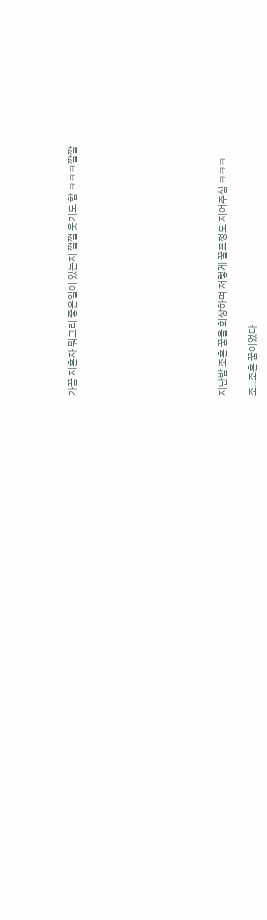가끔 지혼자 뭐그리 좋은일이 있는지 껄껄 웃기도 함 ㅋㅋㅋ깔깔









지난밤 조흔 꿈을 회상하며 저렇게 꿀표정도 지어주심 ㅋㅋㅋ

조..조흔 꿈이었다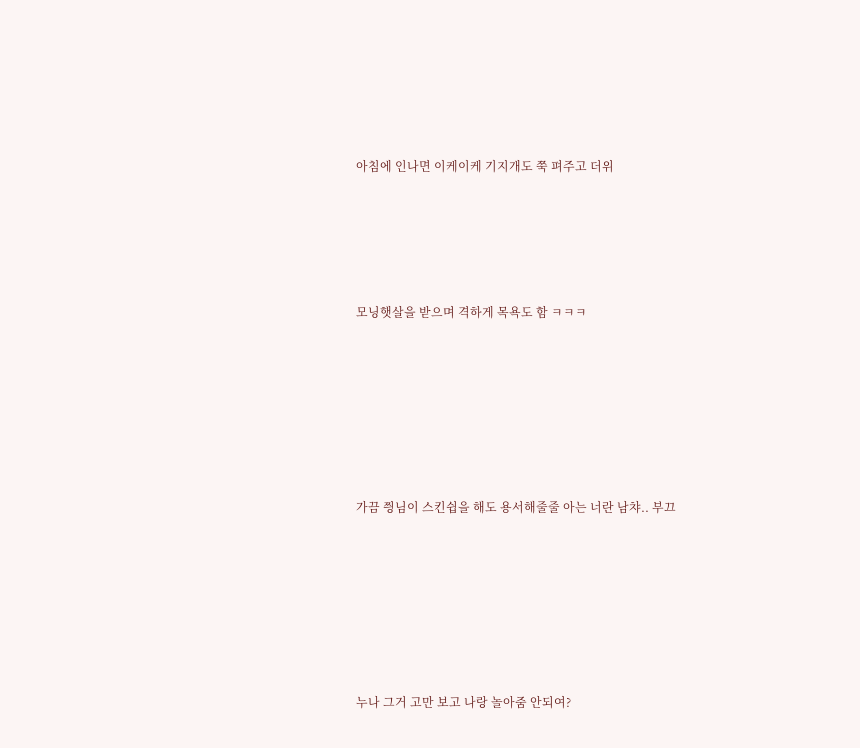아침에 인나면 이케이케 기지개도 쭉 펴주고 더위





모닝햇살을 받으며 격하게 목욕도 함 ㅋㅋㅋ







가끔 찅님이 스킨쉽을 해도 용서해줄줄 아는 너란 남챠.. 부끄







누나 그거 고만 보고 나랑 놀아줌 안되여?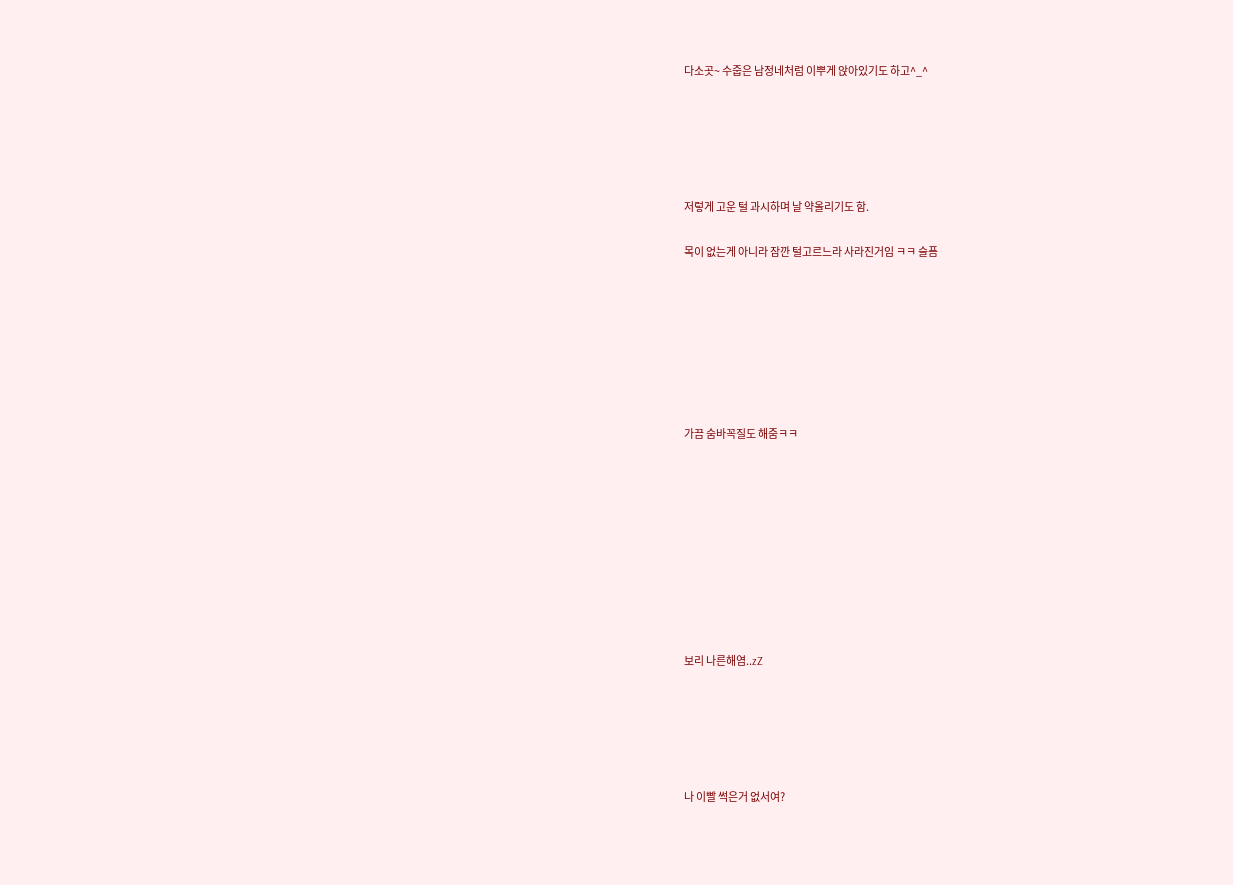다소곳~ 수줍은 남정네처럼 이뿌게 앉아있기도 하고^_^





저렇게 고운 털 과시하며 날 약올리기도 함.

목이 없는게 아니라 잠깐 털고르느라 사라진거임 ㅋㅋ 슬픔







가끔 숨바꼭질도 해줌ㅋㅋ









보리 나른해염..zZ





나 이빨 썩은거 없서여?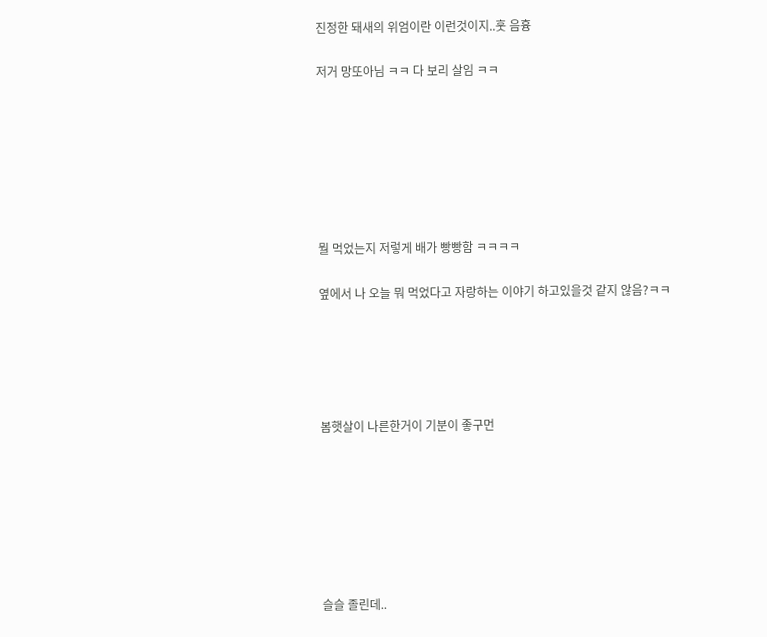진정한 돼새의 위엄이란 이런것이지..훗 음흉

저거 망또아님 ㅋㅋ 다 보리 살임 ㅋㅋ







뭘 먹었는지 저렇게 배가 빵빵함 ㅋㅋㅋㅋ

옆에서 나 오늘 뭐 먹었다고 자랑하는 이야기 하고있을것 같지 않음?ㅋㅋ





봄햇살이 나른한거이 기분이 좋구먼







슬슬 졸린데..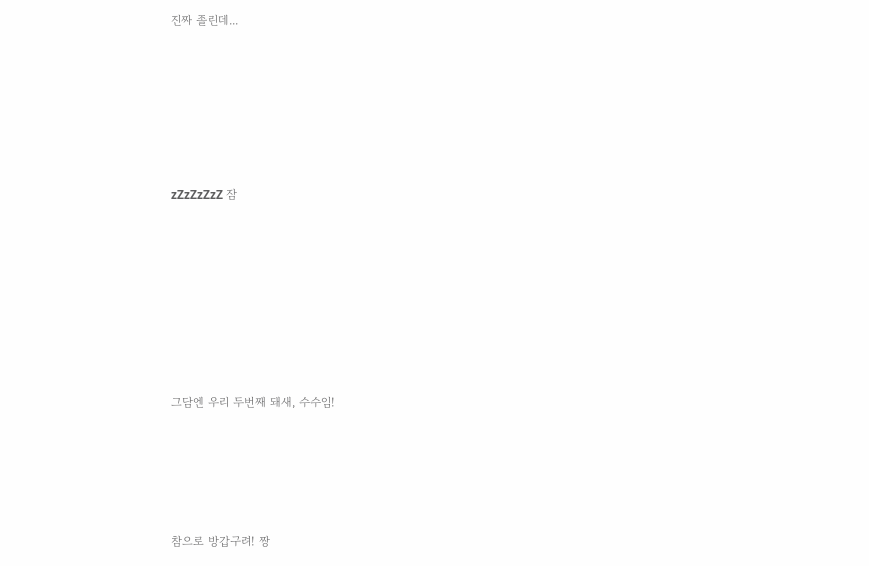진짜 졸린데...









zZzZzZzZ 잠











그담엔 우리 두번째 돼새, 수수임!







참으로 방갑구려! 짱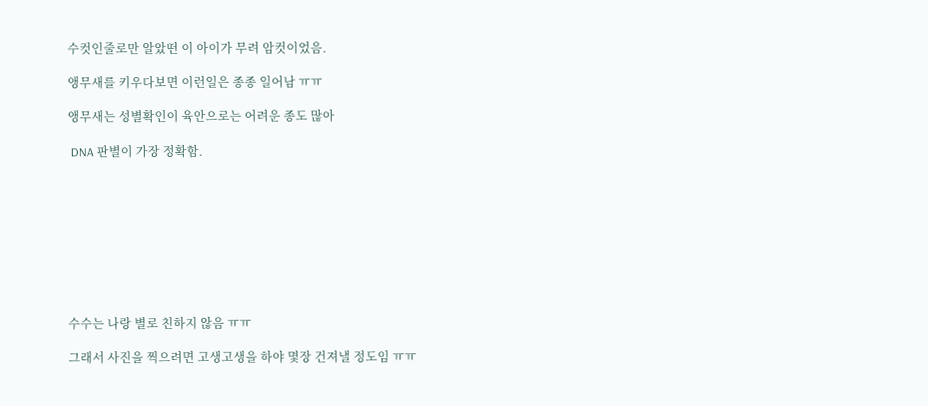수컷인줄로만 알았떤 이 아이가 무려 암컷이었음.

앵무새를 키우다보면 이런일은 종종 일어남 ㅠㅠ

앵무새는 성별확인이 육안으로는 어려운 종도 많아

 DNA 판별이 가장 정확함.









수수는 나랑 별로 친하지 않음 ㅠㅠ

그래서 사진을 찍으려면 고생고생을 하야 몇장 건져낼 정도임 ㅠㅠ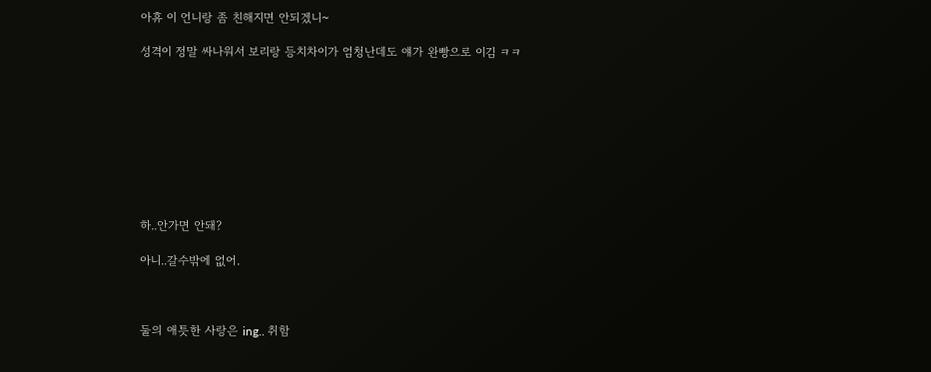아휴 이 언니랑 좀 친해지면 안되겠니~

성격이 정말 싸나워서 보리랑 등치차이가 엄청난데도 얘가 완빵으로 이김 ㅋㅋ









하..안가면 안돼?

아니..갈수밖에 없어.



둘의 애틋한 사랑은 ing.. 취함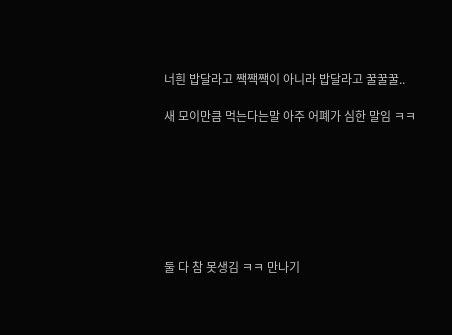너흰 밥달라고 짹짹짹이 아니라 밥달라고 꿀꿀꿀..

새 모이만큼 먹는다는말 아주 어폐가 심한 말임 ㅋㅋ







둘 다 참 못생김 ㅋㅋ 만나기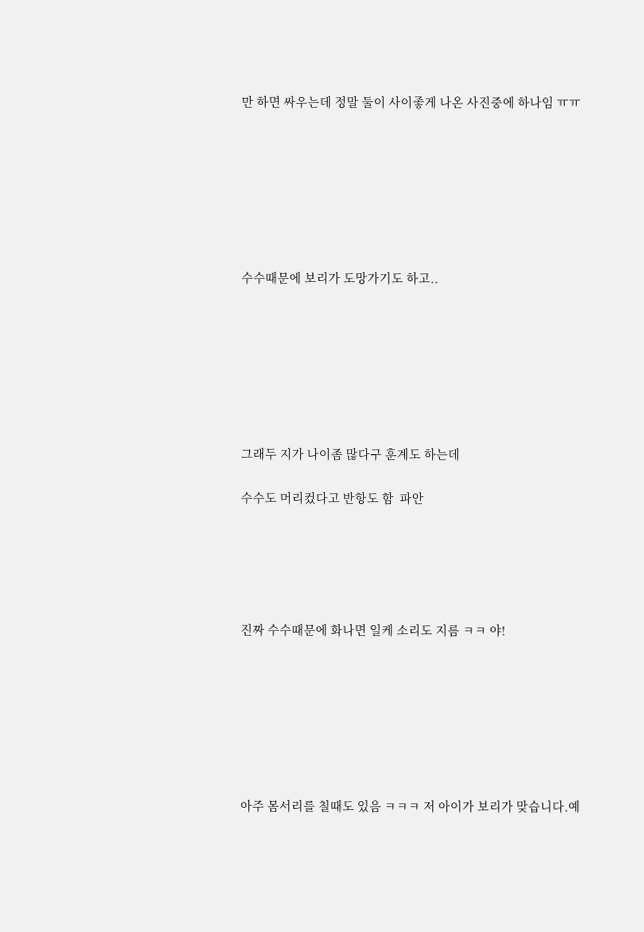만 하면 싸우는데 정말 둘이 사이좋게 나온 사진중에 하나임 ㅠㅠ







수수때문에 보리가 도망가기도 하고..







그래두 지가 나이좀 많다구 훈계도 하는데

수수도 머리컸다고 반항도 함  파안





진짜 수수때문에 화나면 일케 소리도 지름 ㅋㅋ 야!







아주 몸서리를 칠때도 있음 ㅋㅋㅋ 저 아이가 보리가 맞습니다.예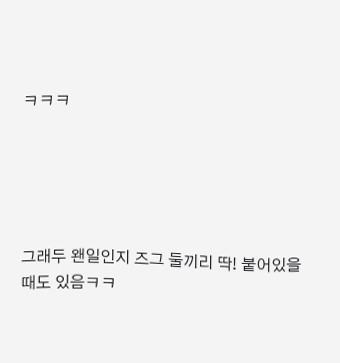ㅋㅋㅋ





그래두 왠일인지 즈그 둘끼리 딱! 붙어있을때도 있음ㅋㅋ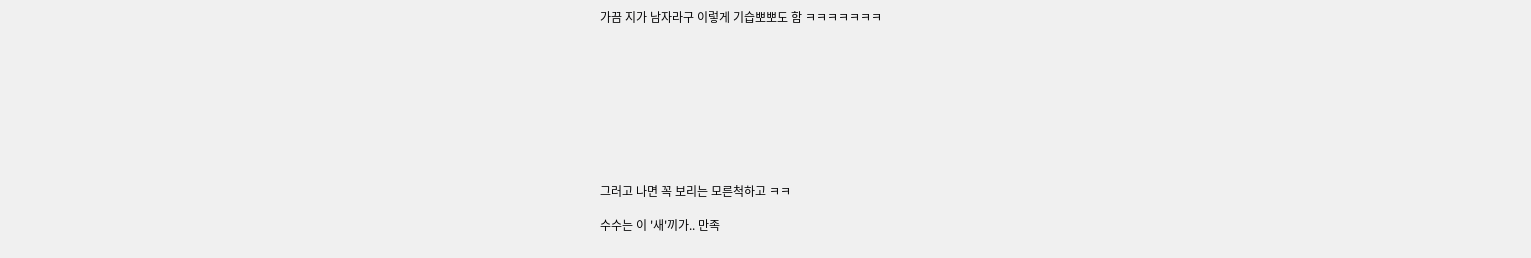가끔 지가 남자라구 이렇게 기습뽀뽀도 함 ㅋㅋㅋㅋㅋㅋㅋ









그러고 나면 꼭 보리는 모른척하고 ㅋㅋ

수수는 이 '새'끼가.. 만족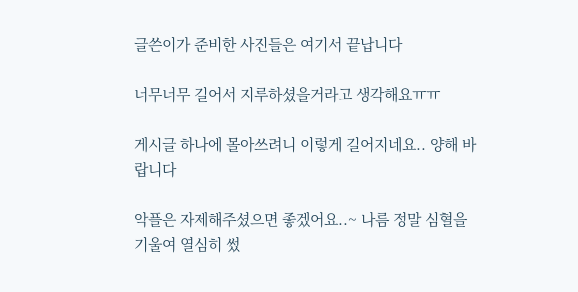글쓴이가 준비한 사진들은 여기서 끝납니다

너무너무 길어서 지루하셨을거라고 생각해요ㅠㅠ

게시글 하나에 몰아쓰려니 이렇게 길어지네요.. 양해 바랍니다

악플은 자제해주셨으면 좋겠어요..~ 나름 정말 심혈을 기울여 열심히 썼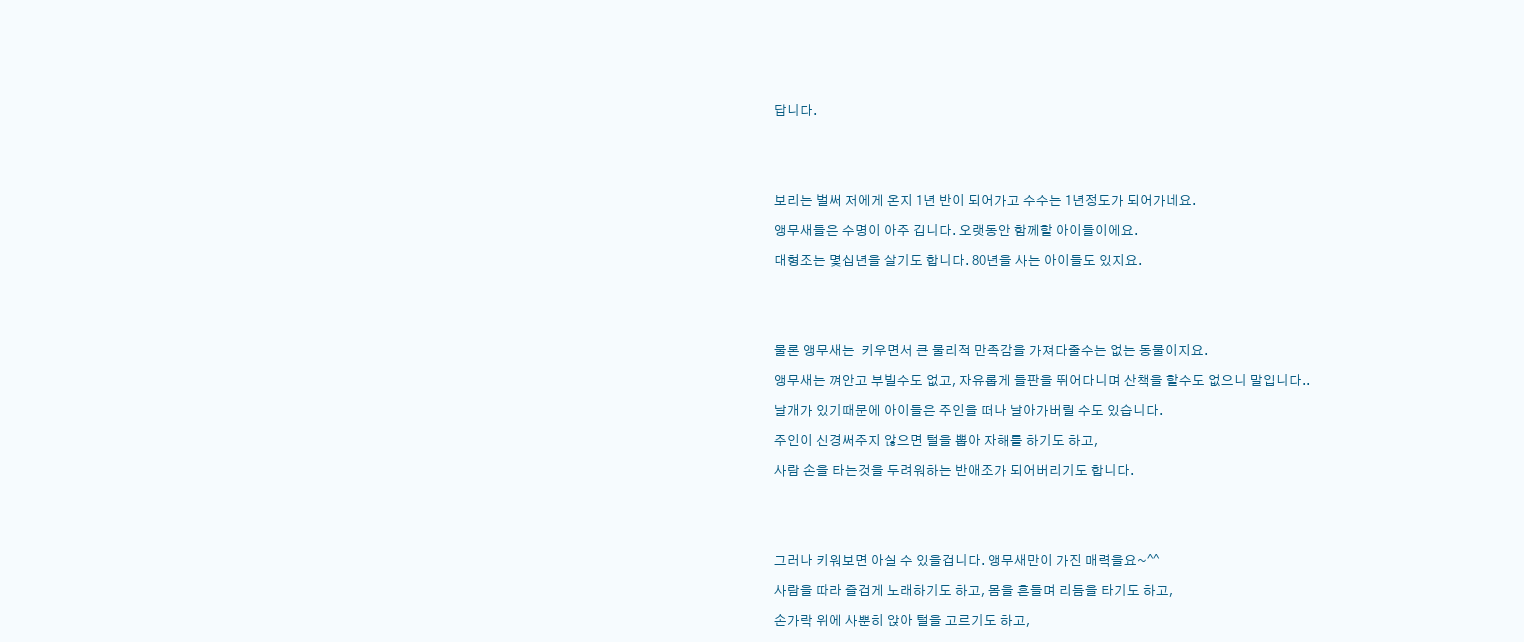답니다.





보리는 벌써 저에게 온지 1년 반이 되어가고 수수는 1년정도가 되어가네요.

앵무새들은 수명이 아주 깁니다. 오랫동안 함께할 아이들이에요.

대형조는 몇십년을 살기도 합니다. 80년을 사는 아이들도 있지요.





물론 앵무새는  키우면서 큰 물리적 만족감을 가져다줄수는 없는 동물이지요.

앵무새는 껴안고 부빌수도 없고, 자유롭게 들판을 뛰어다니며 산책을 할수도 없으니 말입니다..

날개가 있기때문에 아이들은 주인을 떠나 날아가버릴 수도 있습니다.

주인이 신경써주지 않으면 털을 뽑아 자해를 하기도 하고,

사람 손을 타는것을 두려워하는 반애조가 되어버리기도 합니다.





그러나 키워보면 아실 수 있을겁니다. 앵무새만이 가진 매력을요~^^

사람을 따라 즐겁게 노래하기도 하고, 몸을 흔들며 리듬을 타기도 하고,

손가락 위에 사뿐히 앉아 털을 고르기도 하고,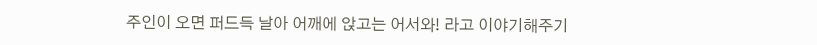주인이 오면 퍼드득 날아 어깨에 앉고는 어서와! 라고 이야기해주기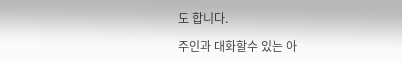도 합니다.

주인과 대화할수 있는 아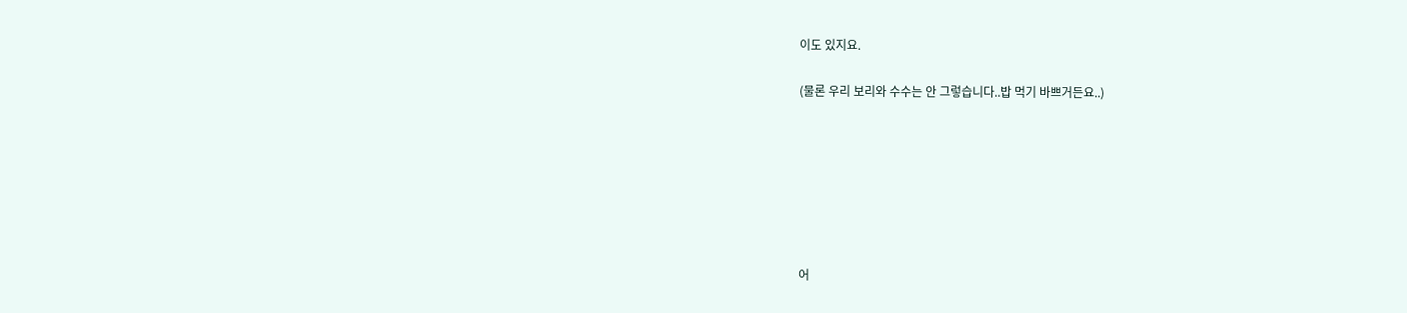이도 있지요.

(물론 우리 보리와 수수는 안 그렇습니다..밥 먹기 바쁘거든요..)







어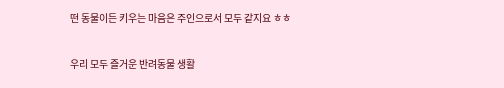떤 동물이든 키우는 마음은 주인으로서 모두 같지요 ㅎㅎ

우리 모두 즐거운 반려동물 생활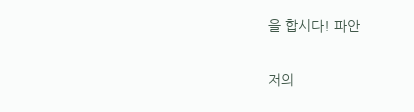을 합시다! 파안

저의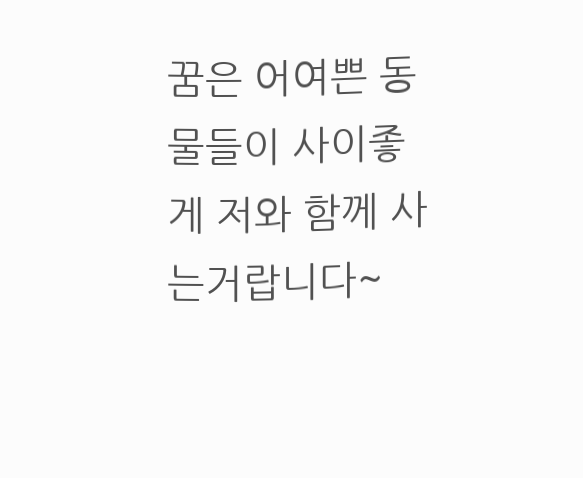꿈은 어여쁜 동물들이 사이좋게 저와 함께 사는거랍니다~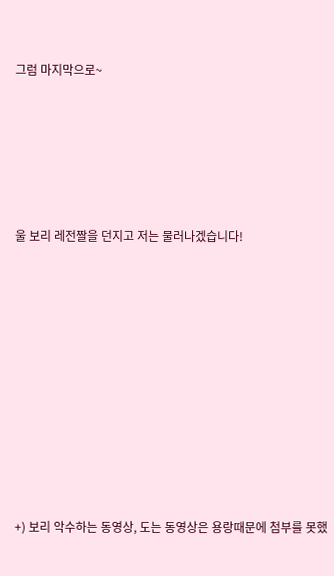그럼 마지막으로~







울 보리 레전짤을 던지고 저는 물러나겠습니다!













+) 보리 악수하는 동영상, 도는 동영상은 용랑때문에 첨부를 못했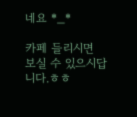네요 *_*

카페 들리시면 보실 수 있으시답니다.ㅎㅎ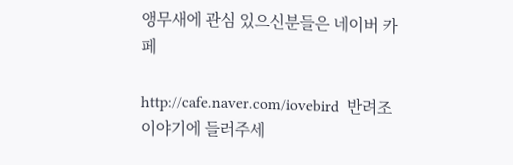앵무새에 관심 있으신분들은 네이버 카페

http://cafe.naver.com/iovebird  반려조 이야기에 들러주세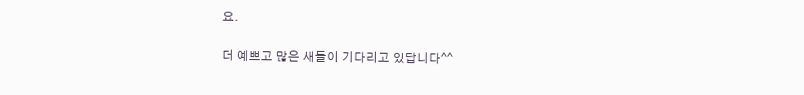요.

더 예쁘고 많은 새들이 기다리고 있답니다^^